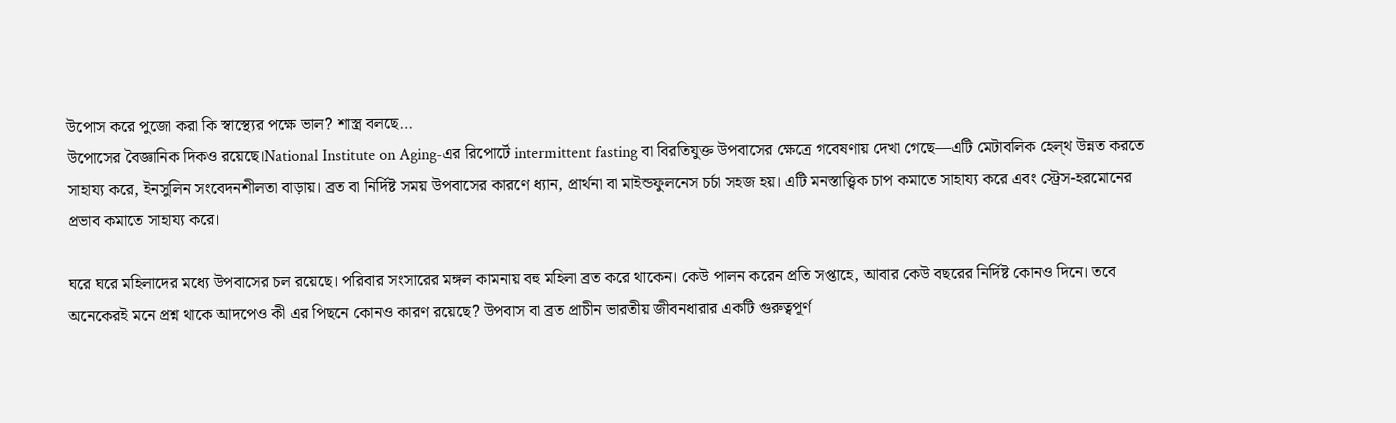উপোস করে পুজো করা কি স্বাস্থ্যের পক্ষে ভাল? শাস্ত্র বলছে…
উপোসের বৈজ্ঞানিক দিকও রয়েছে।National Institute on Aging-এর রিপোর্টে intermittent fasting বা বিরতিযুক্ত উপবাসের ক্ষেত্রে গবেষণায় দেখা গেছে—এটি মেটাবলিক হেল্থ উন্নত করতে সাহায্য করে, ইনসুলিন সংবেদনশীলতা বাড়ায়। ব্রত বা নির্দিষ্ট সময় উপবাসের কারণে ধ্যান, প্রার্থনা বা মাইন্ডফুলনেস চর্চা সহজ হয়। এটি মনস্তাত্ত্বিক চাপ কমাতে সাহায্য করে এবং স্ট্রেস-হরমোনের প্রভাব কমাতে সাহায্য করে।

ঘরে ঘরে মহিলাদের মধ্যে উপবাসের চল রয়েছে। পরিবার সংসারের মঙ্গল কামনায় বহু মহিলা ব্রত করে থাকেন। কেউ পালন করেন প্রতি সপ্তাহে, আবার কেউ বছরের নির্দিষ্ট কোনও দিনে। তবে অনেকেরই মনে প্রশ্ন থাকে আদপেও কী এর পিছনে কোনও কারণ রয়েছে? উপবাস বা ব্রত প্রাচীন ভারতীয় জীবনধারার একটি গুরুত্বপূর্ণ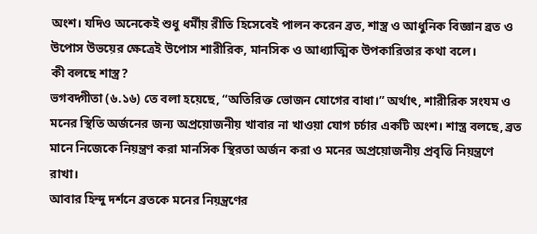অংশ। যদিও অনেকেই শুধু ধর্মীয় রীতি হিসেবেই পালন করেন ব্রত, শাস্ত্র ও আধুনিক বিজ্ঞান ব্রত ও উপোস উভয়ের ক্ষেত্রেই উপোস শারীরিক, মানসিক ও আধ্যাত্মিক উপকারিতার কথা বলে।
কী বলছে শাস্ত্র?
ভগবদ্গীতা (৬.১৬) তে বলা হয়েছে, “অতিরিক্ত ভোজন যোগের বাধা।” অর্থাৎ, শারীরিক সংযম ও মনের স্থিতি অর্জনের জন্য অপ্রয়োজনীয় খাবার না খাওয়া যোগ চর্চার একটি অংশ। শাস্ত্র বলছে, ব্রত মানে নিজেকে নিয়ন্ত্রণ করা মানসিক স্থিরতা অর্জন করা ও মনের অপ্রয়োজনীয় প্রবৃত্তি নিয়ন্ত্রণে রাখা।
আবার হিন্দু দর্শনে ব্রতকে মনের নিয়ন্ত্রণের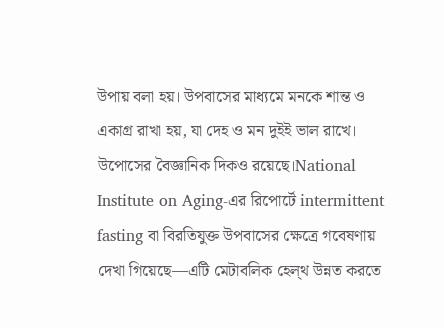উপায় বলা হয়। উপবাসের মাধ্যমে মনকে শান্ত ও একাগ্র রাখা হয়, যা দেহ ও মন দুইই ভাল রাখে।
উপোসের বৈজ্ঞানিক দিকও রয়েছে।National Institute on Aging-এর রিপোর্টে intermittent fasting বা বিরতিযুক্ত উপবাসের ক্ষেত্রে গবেষণায় দেখা গিয়েছে—এটি মেটাবলিক হেল্থ উন্নত করতে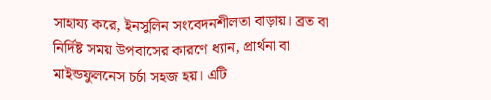সাহায্য করে, ইনসুলিন সংবেদনশীলতা বাড়ায়। ব্রত বা নির্দিষ্ট সময় উপবাসের কারণে ধ্যান, প্রার্থনা বা মাইন্ডফুলনেস চর্চা সহজ হয়। এটি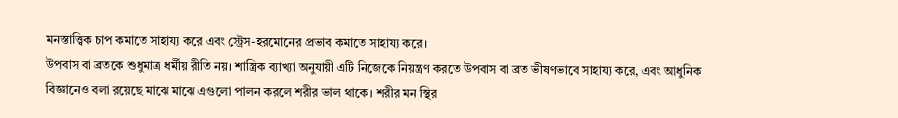মনস্তাত্ত্বিক চাপ কমাতে সাহায্য করে এবং স্ট্রেস-হরমোনের প্রভাব কমাতে সাহায্য করে।
উপবাস বা ব্রতকে শুধুমাত্র ধর্মীয় রীতি নয়। শাস্ত্রিক ব্যাখ্যা অনুযায়ী এটি নিজেকে নিয়ন্ত্রণ করতে উপবাস বা ব্রত ভীষণভাবে সাহায্য করে, এবং আধুনিক বিজ্ঞানেও বলা রয়েছে মাঝে মাঝে এগুলো পালন করলে শরীর ভাল থাকে। শরীর মন স্থির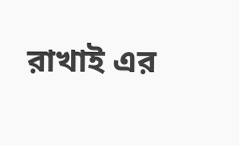রাখাই এর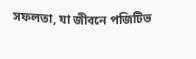সফলতা, যা জীবনে পজিটিভ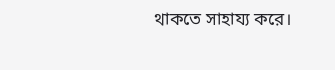থাকতে সাহায্য করে।